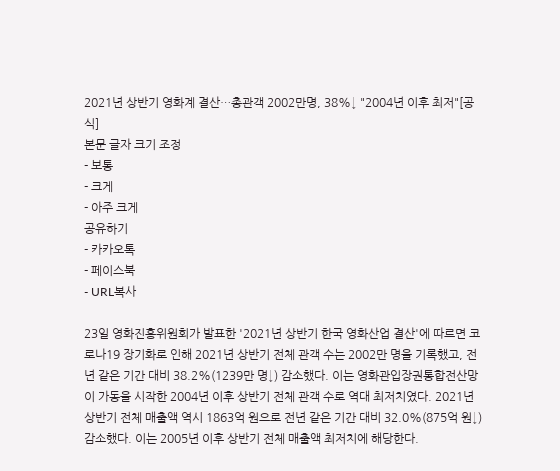2021년 상반기 영화계 결산…총관객 2002만명, 38%↓ "2004년 이후 최저"[공식]
본문 글자 크기 조정
- 보통
- 크게
- 아주 크게
공유하기
- 카카오톡
- 페이스북
- URL복사

23일 영화진흥위원회가 발표한 '2021년 상반기 한국 영화산업 결산'에 따르면 코로나19 장기화로 인해 2021년 상반기 전체 관객 수는 2002만 명을 기록했고, 전년 같은 기간 대비 38.2%(1239만 명↓) 감소했다. 이는 영화관입장권통합전산망이 가동을 시작한 2004년 이후 상반기 전체 관객 수로 역대 최저치였다. 2021년 상반기 전체 매출액 역시 1863억 원으로 전년 같은 기간 대비 32.0%(875억 원↓) 감소했다. 이는 2005년 이후 상반기 전체 매출액 최저치에 해당한다.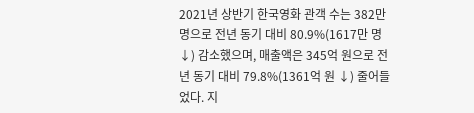2021년 상반기 한국영화 관객 수는 382만 명으로 전년 동기 대비 80.9%(1617만 명 ↓) 감소했으며, 매출액은 345억 원으로 전년 동기 대비 79.8%(1361억 원 ↓) 줄어들었다. 지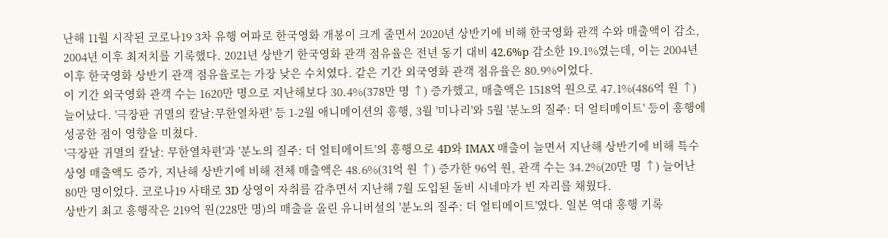난해 11월 시작된 코로나19 3차 유행 여파로 한국영화 개봉이 크게 줄면서 2020년 상반기에 비해 한국영화 관객 수와 매출액이 감소, 2004년 이후 최저치를 기록했다. 2021년 상반기 한국영화 관객 점유율은 전년 동기 대비 42.6%p 감소한 19.1%였는데, 이는 2004년 이후 한국영화 상반기 관객 점유율로는 가장 낮은 수치였다. 같은 기간 외국영화 관객 점유율은 80.9%이었다.
이 기간 외국영화 관객 수는 1620만 명으로 지난해보다 30.4%(378만 명 ↑) 증가했고, 매출액은 1518억 원으로 47.1%(486억 원 ↑) 늘어났다. '극장판 귀멸의 칼날:무한열차편' 등 1-2월 애니메이션의 흥행, 3월 '미나리'와 5월 '분노의 질주: 더 얼티메이트' 등이 흥행에 성공한 점이 영향을 미쳤다.
'극장판 귀멸의 칼날: 무한열차편'과 '분노의 질주: 더 얼티메이트'의 흥행으로 4D와 IMAX 매출이 늘면서 지난해 상반기에 비해 특수상영 매출액도 증가, 지난해 상반기에 비해 전체 매출액은 48.6%(31억 원 ↑) 증가한 96억 원, 관객 수는 34.2%(20만 명 ↑) 늘어난 80만 명이었다. 코로나19 사태로 3D 상영이 자취를 감추면서 지난해 7월 도입된 돌비 시네마가 빈 자리를 채웠다.
상반기 최고 흥행작은 219억 원(228만 명)의 매출을 올린 유니버설의 '분노의 질주: 더 얼티메이트'였다. 일본 역대 흥행 기록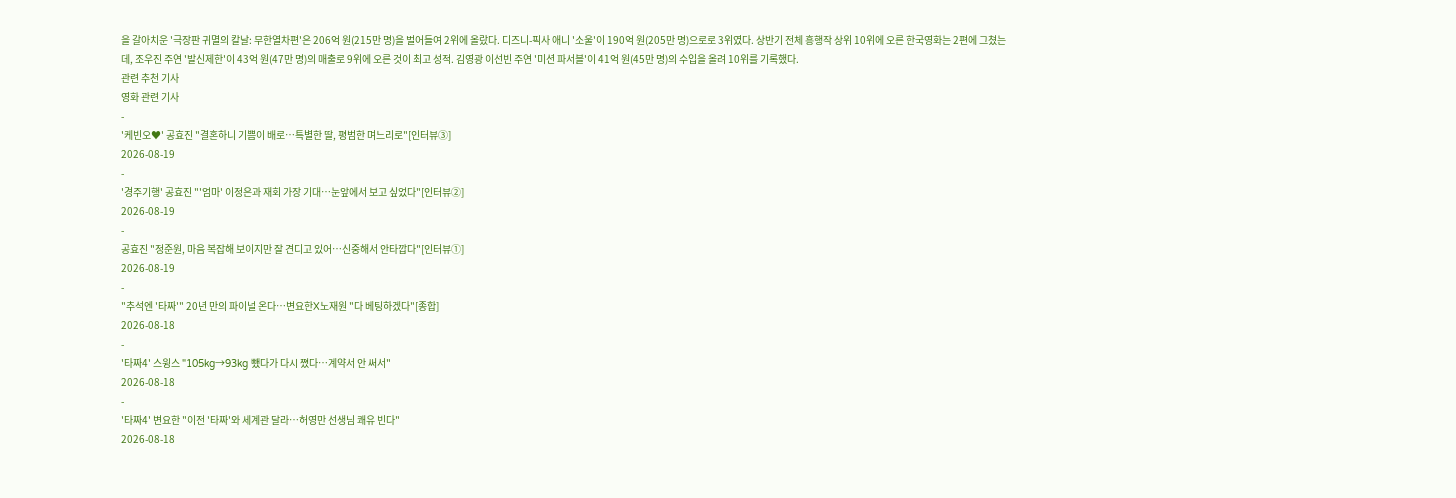을 갈아치운 '극장판 귀멸의 칼날: 무한열차편'은 206억 원(215만 명)을 벌어들여 2위에 올랐다. 디즈니-픽사 애니 '소울'이 190억 원(205만 명)으로로 3위였다. 상반기 전체 흥행작 상위 10위에 오른 한국영화는 2편에 그쳤는데, 조우진 주연 '발신제한'이 43억 원(47만 명)의 매출로 9위에 오른 것이 최고 성적. 김영광 이선빈 주연 '미션 파서블'이 41억 원(45만 명)의 수입을 올려 10위를 기록했다.
관련 추천 기사
영화 관련 기사
-
'케빈오♥' 공효진 "결혼하니 기쁨이 배로…특별한 딸, 평범한 며느리로"[인터뷰③]
2026-08-19
-
'경주기행' 공효진 "'엄마' 이정은과 재회 가장 기대…눈앞에서 보고 싶었다"[인터뷰②]
2026-08-19
-
공효진 "정준원, 마음 복잡해 보이지만 잘 견디고 있어…신중해서 안타깝다"[인터뷰①]
2026-08-19
-
"추석엔 '타짜'" 20년 만의 파이널 온다…변요한X노재원 "다 베팅하겠다"[종합]
2026-08-18
-
'타짜4' 스윙스 "105kg→93kg 뺐다가 다시 쪘다…계약서 안 써서"
2026-08-18
-
'타짜4' 변요한 "이전 '타짜'와 세계관 달라…허영만 선생님 쾌유 빈다"
2026-08-18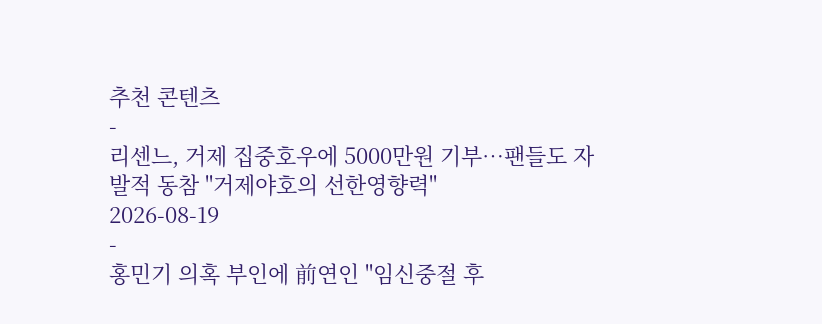추천 콘텐츠
-
리센느, 거제 집중호우에 5000만원 기부…팬들도 자발적 동참 "거제야호의 선한영향력"
2026-08-19
-
홍민기 의혹 부인에 前연인 "임신중절 후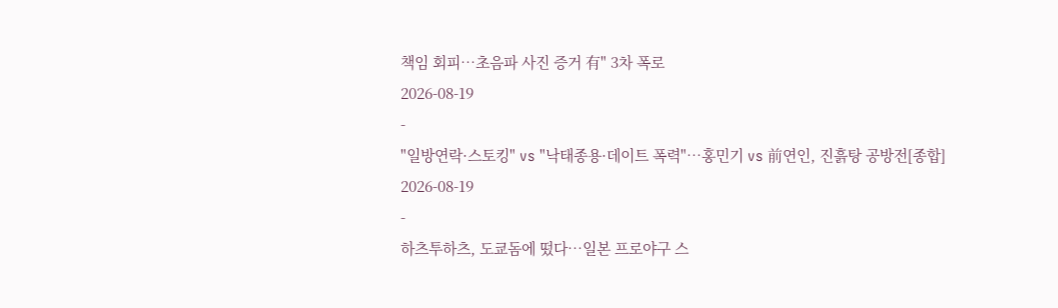책임 회피…초음파 사진 증거 有" 3차 폭로
2026-08-19
-
"일방연락·스토킹" vs "낙태종용·데이트 폭력"…홍민기 vs 前연인, 진흙탕 공방전[종합]
2026-08-19
-
하츠투하츠, 도쿄돔에 떴다…일본 프로야구 스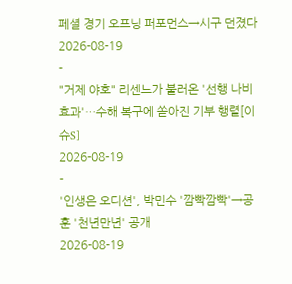페셜 경기 오프닝 퍼포먼스→시구 던졌다
2026-08-19
-
"거제 야호" 리센느가 불러온 '선행 나비효과'…수해 복구에 쏟아진 기부 행렬[이슈S]
2026-08-19
-
'인생은 오디션', 박민수 '깜빡깜빡'→공훈 '천년만년' 공개
2026-08-19